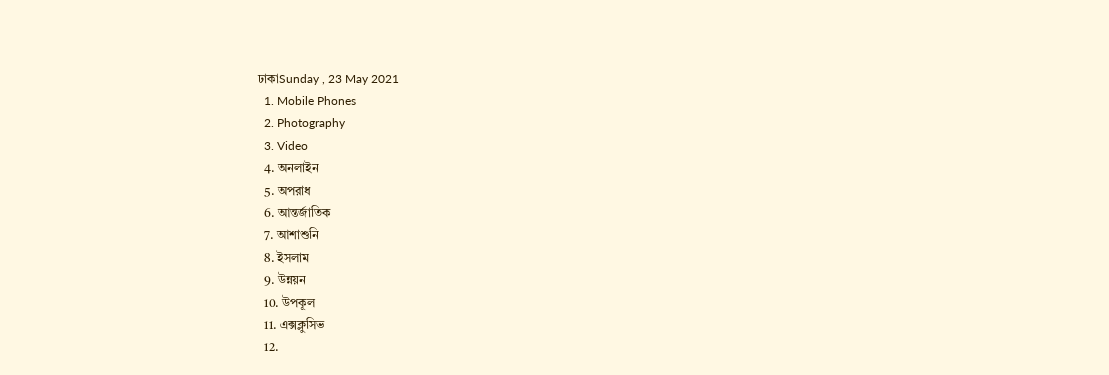ঢাকাSunday , 23 May 2021
  1. Mobile Phones
  2. Photography
  3. Video
  4. অনলাইন
  5. অপরাধ
  6. আন্তর্জাতিক
  7. আশাশুনি
  8. ইসলাম
  9. উন্নয়ন
  10. উপকূল
  11. এক্সক্লুসিভ
  12.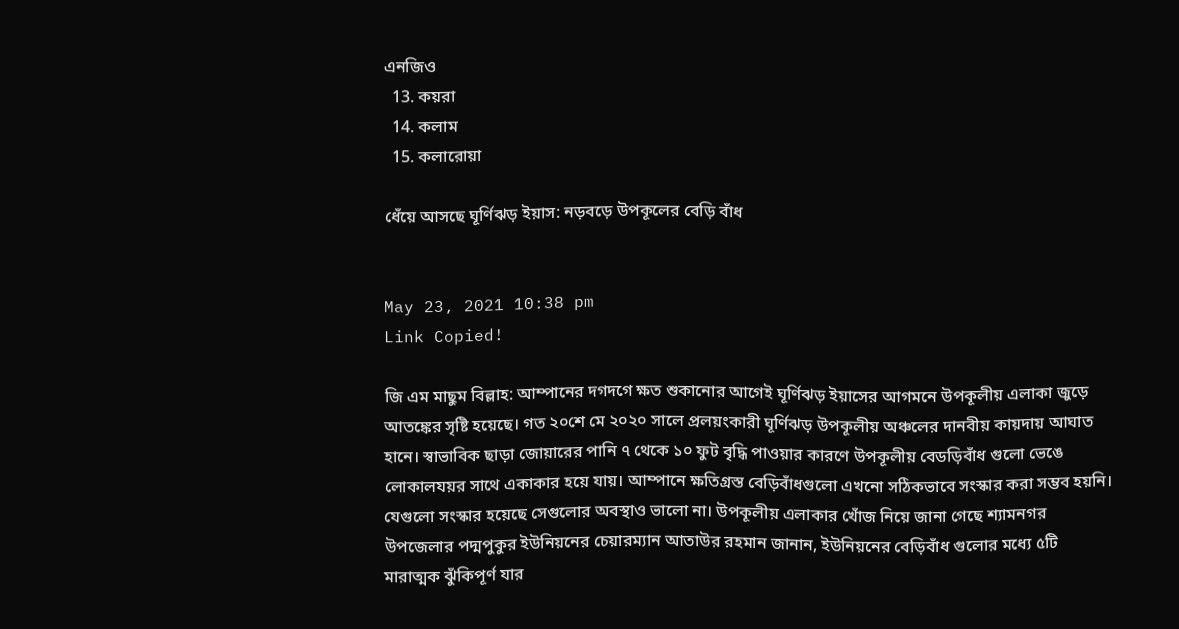এনজিও
  13. কয়রা
  14. কলাম
  15. কলারোয়া

ধেঁয়ে আসছে ঘূর্ণিঝড় ইয়াস: নড়বড়ে উপকূলের বেড়ি বাঁধ


May 23, 2021 10:38 pm
Link Copied!

জি এম মাছুম বিল্লাহ: আম্পানের দগদগে ক্ষত শুকানোর আগেই ঘূর্ণিঝড় ইয়াসের আগমনে উপকূলীয় এলাকা জুড়ে আতঙ্কের সৃষ্টি হয়েছে। গত ২০শে মে ২০২০ সালে প্রলয়ংকারী ঘূর্ণিঝড় উপকূলীয় অঞ্চলের দানবীয় কায়দায় আঘাত হানে। স্বাভাবিক ছাড়া জোয়ারের পানি ৭ থেকে ১০ ফুট বৃদ্ধি পাওয়ার কারণে উপকূলীয় বেডড়িবাঁধ গুলো ভেঙে লোকালযয়র সাথে একাকার হয়ে যায়। আম্পানে ক্ষতিগ্রস্ত বেড়িবাঁধগুলো এখনো সঠিকভাবে সংস্কার করা সম্ভব হয়নি। যেগুলো সংস্কার হয়েছে সেগুলোর অবস্থাও ভালো না। উপকূলীয় এলাকার খোঁজ নিয়ে জানা গেছে শ্যামনগর উপজেলার পদ্মপুকুর ইউনিয়নের চেয়ারম্যান আতাউর রহমান জানান, ইউনিয়নের বেড়িবাঁধ গুলোর মধ্যে ৫টি মারাত্মক ঝুঁকিপূর্ণ যার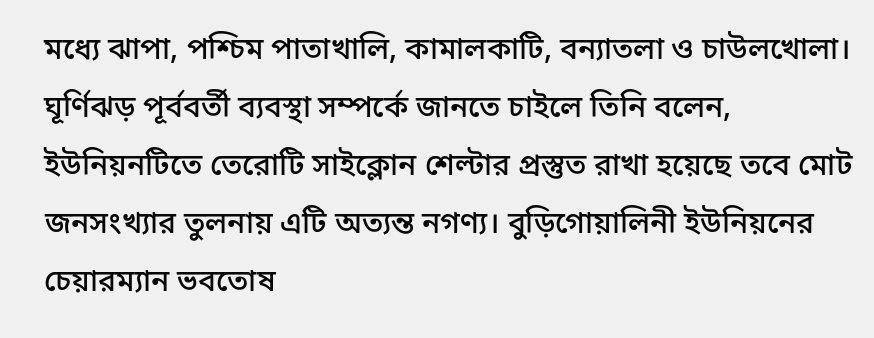মধ্যে ঝাপা, পশ্চিম পাতাখালি, কামালকাটি, বন্যাতলা ও চাউলখোলা। ঘূর্ণিঝড় পূর্ববর্তী ব্যবস্থা সম্পর্কে জানতে চাইলে তিনি বলেন, ইউনিয়নটিতে তেরোটি সাইক্লোন শেল্টার প্রস্তুত রাখা হয়েছে তবে মোট জনসংখ্যার তুলনায় এটি অত্যন্ত নগণ্য। বুড়িগোয়ালিনী ইউনিয়নের চেয়ারম্যান ভবতোষ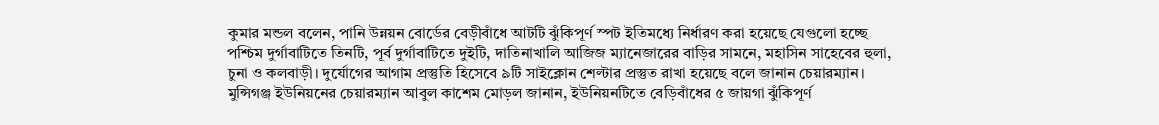কুমার মন্ডল বলেন, পানি উন্নয়ন বোর্ডের বেড়ীবাঁধে আটটি ঝুঁকিপূর্ণ স্পট ইতিমধ্যে নির্ধারণ করা হয়েছে যেগুলো হচ্ছে পশ্চিম দুর্গাবাটিতে তিনটি, পূর্ব দুর্গাবাটিতে দুইটি, দাতিনাখালি আজিজ ম্যানেজারের বাড়ির সামনে, মহাসিন সাহেবের হুলা, চুনা ও কলবাড়ী। দুর্যোগের আগাম প্রস্তুতি হিসেবে ৯টি সাইক্লোন শেল্টার প্রস্তুত রাখা হয়েছে বলে জানান চেয়ারম্যান। মুন্সিগঞ্জ ইউনিয়নের চেয়ারম্যান আবুল কাশেম মোড়ল জানান, ইউনিয়নটিতে বেড়িবাঁধের ৫ জায়গা ঝুঁকিপূর্ণ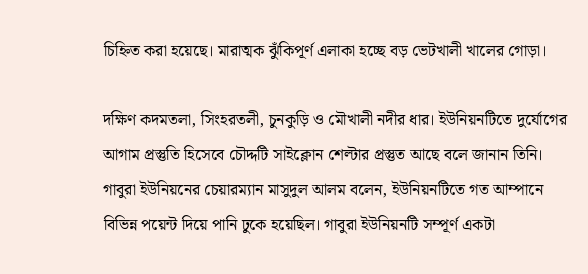চিহ্নিত করা হয়েছে। মারাত্মক ঝুঁকিপূর্ণ এলাকা হচ্ছে বড় ভেটখালী খালের গোড়া।

দক্ষিণ কদমতলা, সিংহরতলী, চুনকুড়ি ও মৌখালী নদীর ধার। ইউনিয়নটিতে দুর্যোগের আগাম প্রস্তুতি হিসেবে চৌদ্দটি সাইক্লোন শেল্টার প্রস্তুত আছে বলে জানান তিনি। গাবুরা ইউনিয়নের চেয়ারম্যান মাসুদুল আলম বলেন, ইউনিয়নটিতে গত আম্পানে বিভিন্ন পয়েন্ট দিয়ে পানি ঢুকে হয়েছিল। গাবুরা ইউনিয়নটি সম্পূর্ণ একটা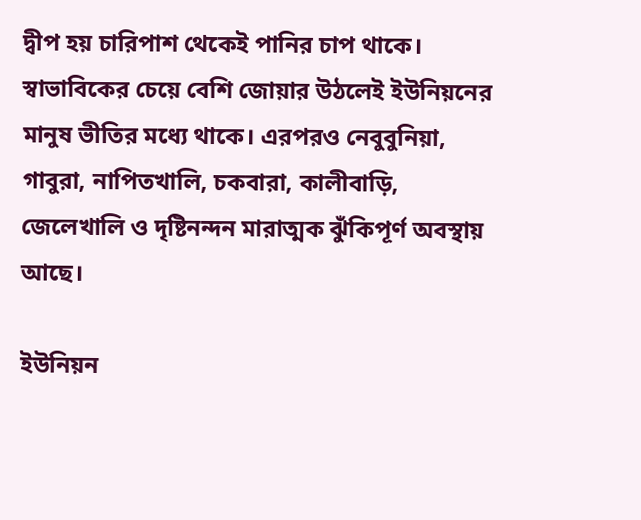দ্বীপ হয় চারিপাশ থেকেই পানির চাপ থাকে। স্বাভাবিকের চেয়ে বেশি জোয়ার উঠলেই ইউনিয়নের মানুষ ভীতির মধ্যে থাকে। এরপরও নেবুবুনিয়া, গাবুরা, নাপিতখালি, চকবারা, কালীবাড়ি, জেলেখালি ও দৃষ্টিনন্দন মারাত্মক ঝুঁকিপূর্ণ অবস্থায় আছে।

ইউনিয়ন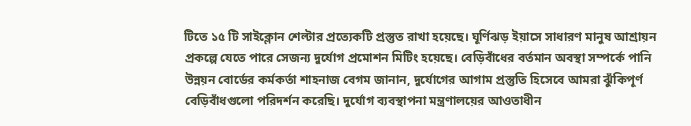টিতে ১৫ টি সাইক্লোন শেল্টার প্রত্যেকটি প্রস্তুত রাখা হয়েছে। ঘূর্ণিঝড় ইয়াসে সাধারণ মানুষ আশ্রায়ন প্রকল্পে যেতে পারে সেজন্য দুর্যোগ প্রমোশন মিটিং হয়েছে। বেড়িবাঁধের বর্তমান অবস্থা সম্পর্কে পানি উন্নয়ন বোর্ডের কর্মকর্তা শাহনাজ বেগম জানান, দুর্যোগের আগাম প্রস্তুতি হিসেবে আমরা ঝুঁকিপূর্ণ বেড়িবাঁধগুলো পরিদর্শন করেছি। দুর্যোগ ব্যবস্থাপনা মন্ত্রণালয়ের আওতাধীন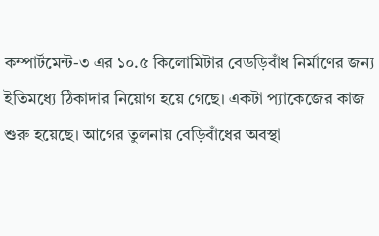কম্পার্টমেন্ট-৩ এর ১০.৫ কিলোমিটার বেডড়িবাঁধ নির্মাণের জন্য ইতিমধ্যে ঠিকাদার নিয়োগ হয়ে গেছে। একটা প্যাকেজের কাজ শুরু হয়েছে। আগের তুলনায় বেড়িবাঁধের অবস্থা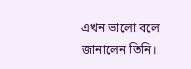এখন ভালো বলে জানালেন তিনি।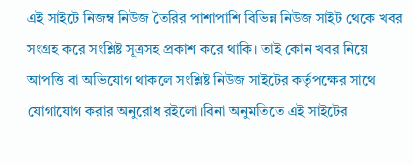এই সাইটে নিজম্ব নিউজ তৈরির পাশাপাশি বিভিন্ন নিউজ সাইট থেকে খবর সংগ্রহ করে সংশ্লিষ্ট সূত্রসহ প্রকাশ করে থাকি। তাই কোন খবর নিয়ে আপত্তি বা অভিযোগ থাকলে সংশ্লিষ্ট নিউজ সাইটের কর্তৃপক্ষের সাথে যোগাযোগ করার অনুরোধ রইলো।বিনা অনুমতিতে এই সাইটের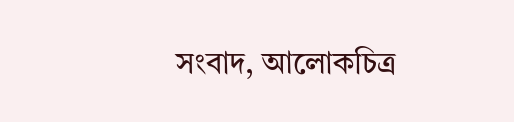সংবাদ, আলোকচিত্র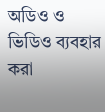অডিও ও ভিডিও ব্যবহার করা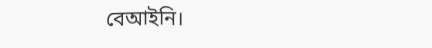বেআইনি।